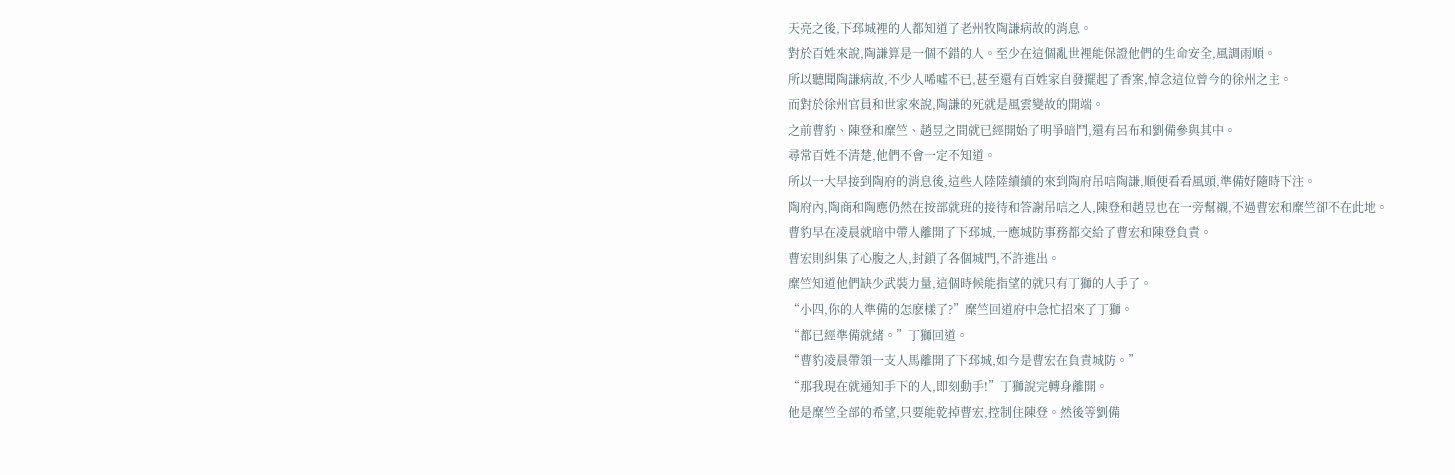天亮之後,下邳城裡的人都知道了老州牧陶謙病故的消息。
對於百姓來說,陶謙算是一個不錯的人。至少在這個亂世裡能保證他們的生命安全,風調雨順。
所以聽聞陶謙病故,不少人唏噓不已,甚至還有百姓家自發擺起了香案,悼念這位曾今的徐州之主。
而對於徐州官員和世家來說,陶謙的死就是風雲變故的開端。
之前曹豹、陳登和糜竺、趙昱之間就已經開始了明爭暗鬥,還有呂布和劉備參與其中。
尋常百姓不清楚,他們不會一定不知道。
所以一大早接到陶府的消息後,這些人陸陸續續的來到陶府吊唁陶謙,順便看看風頭,準備好隨時下注。
陶府內,陶商和陶應仍然在按部就班的接待和答謝吊唁之人,陳登和趙昱也在一旁幫襯,不過曹宏和糜竺卻不在此地。
曹豹早在凌晨就暗中帶人離開了下邳城,一應城防事務都交給了曹宏和陳登負責。
曹宏則糾集了心腹之人,封鎖了各個城門,不許進出。
糜竺知道他們缺少武裝力量,這個時候能指望的就只有丁獅的人手了。
“小四,你的人準備的怎麽樣了?”糜竺回道府中急忙招來了丁獅。
“都已經準備就緒。”丁獅回道。
“曹豹凌晨帶領一支人馬離開了下邳城,如今是曹宏在負責城防。”
“那我現在就通知手下的人,即刻動手!”丁獅說完轉身離開。
他是糜竺全部的希望,只要能乾掉曹宏,控制住陳登。然後等劉備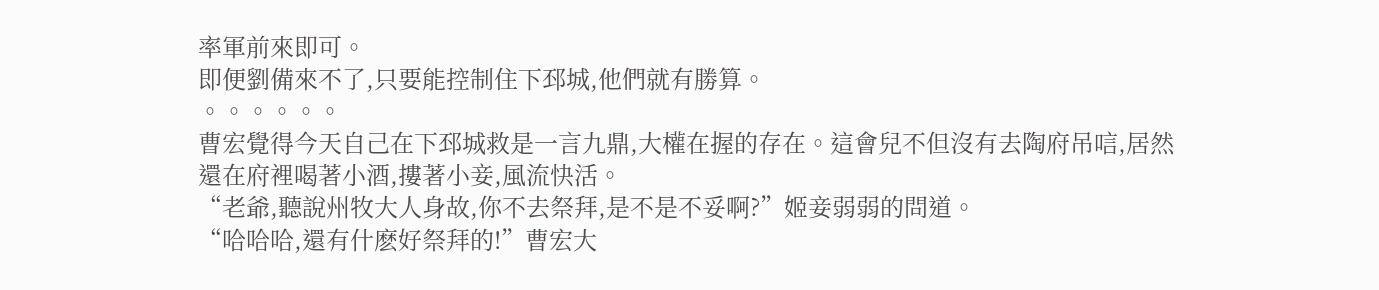率軍前來即可。
即便劉備來不了,只要能控制住下邳城,他們就有勝算。
。。。。。。
曹宏覺得今天自己在下邳城救是一言九鼎,大權在握的存在。這會兒不但沒有去陶府吊唁,居然還在府裡喝著小酒,摟著小妾,風流快活。
“老爺,聽說州牧大人身故,你不去祭拜,是不是不妥啊?”姬妾弱弱的問道。
“哈哈哈,還有什麽好祭拜的!”曹宏大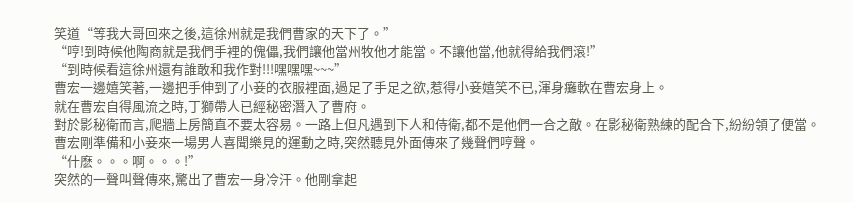笑道“等我大哥回來之後,這徐州就是我們曹家的天下了。”
“哼!到時候他陶商就是我們手裡的傀儡,我們讓他當州牧他才能當。不讓他當,他就得給我們滾!”
“到時候看這徐州還有誰敢和我作對!!!嘿嘿嘿~~~”
曹宏一邊嬉笑著,一邊把手伸到了小妾的衣服裡面,過足了手足之欲,惹得小妾嬉笑不已,渾身癱軟在曹宏身上。
就在曹宏自得風流之時,丁獅帶人已經秘密潛入了曹府。
對於影秘衛而言,爬牆上房簡直不要太容易。一路上但凡遇到下人和侍衛,都不是他們一合之敵。在影秘衛熟練的配合下,紛紛領了便當。
曹宏剛準備和小妾來一場男人喜聞樂見的運動之時,突然聽見外面傳來了幾聲們哼聲。
“什麽。。。啊。。。!”
突然的一聲叫聲傳來,驚出了曹宏一身冷汗。他剛拿起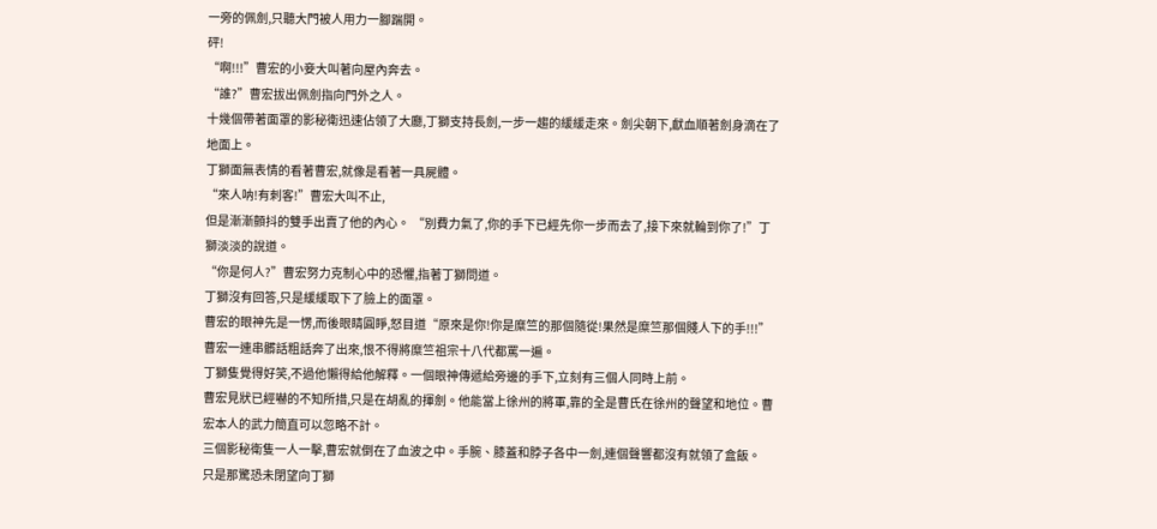一旁的佩劍,只聽大門被人用力一腳踹開。
砰!
“啊!!!”曹宏的小妾大叫著向屋內奔去。
“誰?”曹宏拔出佩劍指向門外之人。
十幾個帶著面罩的影秘衛迅速佔領了大廳,丁獅支持長劍,一步一趨的緩緩走來。劍尖朝下,獻血順著劍身滴在了地面上。
丁獅面無表情的看著曹宏,就像是看著一具屍體。
“來人呐!有刺客!”曹宏大叫不止,
但是漸漸顫抖的雙手出賣了他的內心。 “別費力氣了,你的手下已經先你一步而去了,接下來就輪到你了!”丁獅淡淡的說道。
“你是何人?”曹宏努力克制心中的恐懼,指著丁獅問道。
丁獅沒有回答,只是緩緩取下了臉上的面罩。
曹宏的眼神先是一愣,而後眼睛圓睜,怒目道“原來是你!你是糜竺的那個隨從!果然是糜竺那個賤人下的手!!!”
曹宏一連串髒話粗話奔了出來,恨不得將糜竺祖宗十八代都罵一遍。
丁獅隻覺得好笑,不過他懶得給他解釋。一個眼神傳遞給旁邊的手下,立刻有三個人同時上前。
曹宏見狀已經嚇的不知所措,只是在胡亂的揮劍。他能當上徐州的將軍,靠的全是曹氏在徐州的聲望和地位。曹宏本人的武力簡直可以忽略不計。
三個影秘衛隻一人一擊,曹宏就倒在了血波之中。手腕、膝蓋和脖子各中一劍,連個聲響都沒有就領了盒飯。
只是那驚恐未閉望向丁獅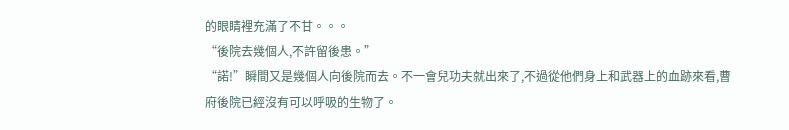的眼睛裡充滿了不甘。。。
“後院去幾個人,不許留後患。”
“諾!”瞬間又是幾個人向後院而去。不一會兒功夫就出來了,不過從他們身上和武器上的血跡來看,曹府後院已經沒有可以呼吸的生物了。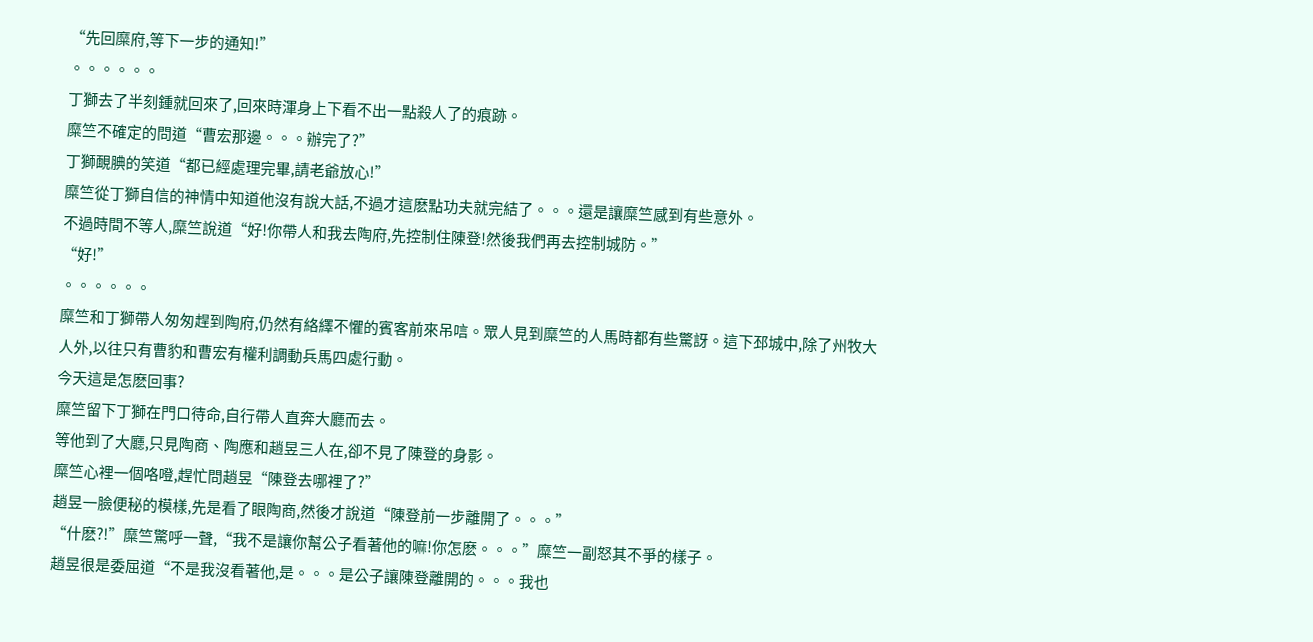“先回糜府,等下一步的通知!”
。。。。。。
丁獅去了半刻鍾就回來了,回來時渾身上下看不出一點殺人了的痕跡。
糜竺不確定的問道“曹宏那邊。。。辦完了?”
丁獅靦腆的笑道“都已經處理完畢,請老爺放心!”
糜竺從丁獅自信的神情中知道他沒有說大話,不過才這麽點功夫就完結了。。。還是讓糜竺感到有些意外。
不過時間不等人,糜竺說道“好!你帶人和我去陶府,先控制住陳登!然後我們再去控制城防。”
“好!”
。。。。。。
糜竺和丁獅帶人匆匆趕到陶府,仍然有絡繹不懼的賓客前來吊唁。眾人見到糜竺的人馬時都有些驚訝。這下邳城中,除了州牧大人外,以往只有曹豹和曹宏有權利調動兵馬四處行動。
今天這是怎麽回事?
糜竺留下丁獅在門口待命,自行帶人直奔大廳而去。
等他到了大廳,只見陶商、陶應和趙昱三人在,卻不見了陳登的身影。
糜竺心裡一個咯噔,趕忙問趙昱“陳登去哪裡了?”
趙昱一臉便秘的模樣,先是看了眼陶商,然後才說道“陳登前一步離開了。。。”
“什麽?!”糜竺驚呼一聲,“我不是讓你幫公子看著他的嘛!你怎麽。。。”糜竺一副怒其不爭的樣子。
趙昱很是委屈道“不是我沒看著他,是。。。是公子讓陳登離開的。。。我也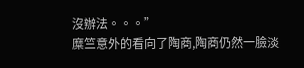沒辦法。。。”
糜竺意外的看向了陶商,陶商仍然一臉淡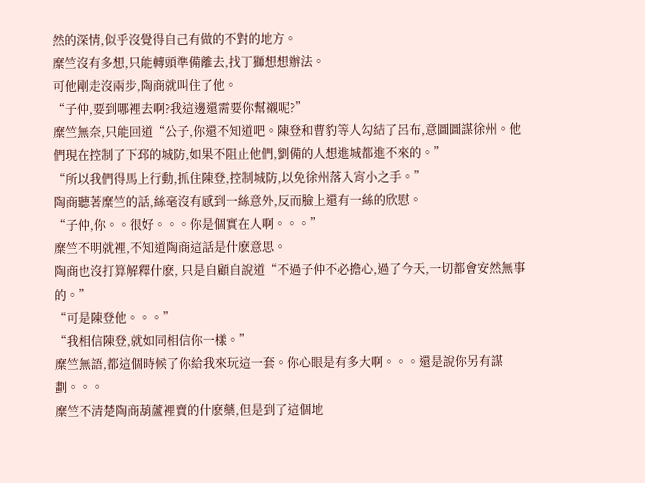然的深情,似乎沒覺得自己有做的不對的地方。
糜竺沒有多想,只能轉頭準備離去,找丁獅想想辦法。
可他剛走沒兩步,陶商就叫住了他。
“子仲,要到哪裡去啊?我這邊還需要你幫襯呢?”
糜竺無奈,只能回道“公子,你還不知道吧。陳登和曹豹等人勾結了呂布,意圖圖謀徐州。他們現在控制了下邳的城防,如果不阻止他們,劉備的人想進城都進不來的。”
“所以我們得馬上行動,抓住陳登,控制城防,以免徐州落入宵小之手。”
陶商聽著糜竺的話,絲毫沒有感到一絲意外,反而臉上還有一絲的欣慰。
“子仲,你。。很好。。。你是個實在人啊。。。”
糜竺不明就裡,不知道陶商這話是什麽意思。
陶商也沒打算解釋什麽, 只是自顧自說道“不過子仲不必擔心,過了今天,一切都會安然無事的。”
“可是陳登他。。。”
“我相信陳登,就如同相信你一樣。”
糜竺無語,都這個時候了你給我來玩這一套。你心眼是有多大啊。。。還是說你另有謀劃。。。
糜竺不清楚陶商葫蘆裡賣的什麽藥,但是到了這個地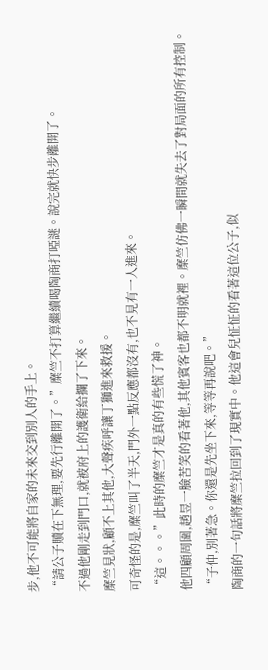步,他不可能將自家的未來交到別人的手上。
“請公子贖在下無理,要先行離開了。”糜竺不打算繼續喝陶商打啞謎。說完就快步離開了。
不過他剛走到門口,就被府上的護衛給攔了下來。
糜竺見狀,顧不上其他,大聲疾呼讓丁獅進來救援。
可奇怪的是,糜竺叫了半天,門外一點反應都沒有,也不見有一人進來。
“這。。。”此時的糜竺才是真的有些慌了神。
他四顧周圍,趙昱一臉苦笑的看著他,其他賓客也都不明就裡。糜竺仿佛一瞬間就失去了對局面的所有控制。
“子仲,別著急。你還是先坐下來,等等再說吧。”
陶商的一句話將糜竺拉回到了現實中。他這會兒怔怔的看著這位公子,似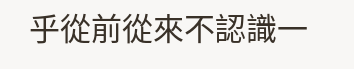乎從前從來不認識一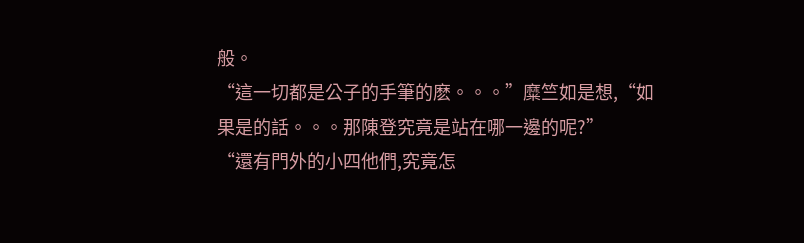般。
“這一切都是公子的手筆的麽。。。”糜竺如是想,“如果是的話。。。那陳登究竟是站在哪一邊的呢?”
“還有門外的小四他們,究竟怎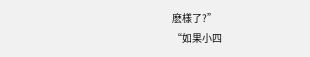麽樣了?”
“如果小四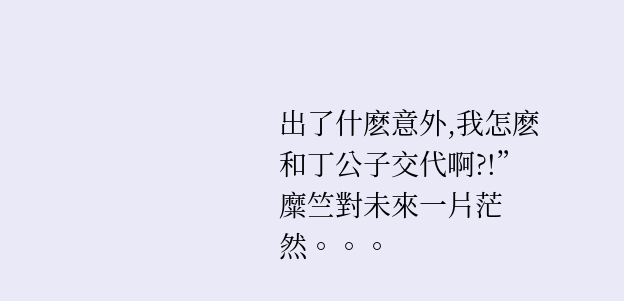出了什麽意外,我怎麽和丁公子交代啊?!”
糜竺對未來一片茫然。。。